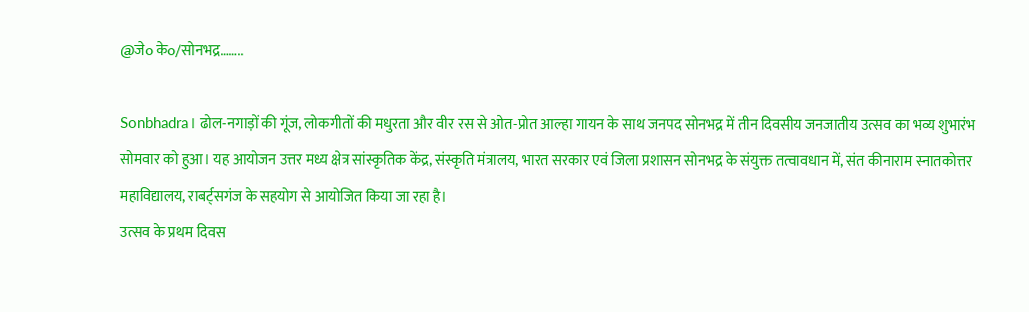@जेo केo/सोनभद्र……..

Sonbhadra। ढोल-नगाड़ों की गूंज, लोकगीतों की मधुरता और वीर रस से ओत-प्रोत आल्हा गायन के साथ जनपद सोनभद्र में तीन दिवसीय जनजातीय उत्सव का भव्य शुभारंभ सोमवार को हुआ। यह आयोजन उत्तर मध्य क्षेत्र सांस्कृतिक केंद्र, संस्कृति मंत्रालय, भारत सरकार एवं जिला प्रशासन सोनभद्र के संयुक्त तत्वावधान में, संत कीनाराम स्नातकोत्तर महाविद्यालय, राबर्ट्सगंज के सहयोग से आयोजित किया जा रहा है।
उत्सव के प्रथम दिवस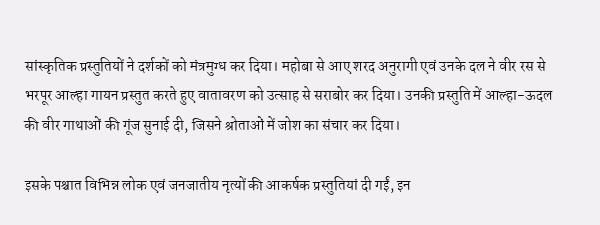सांस्कृतिक प्रस्तुतियों ने दर्शकों को मंत्रमुग्ध कर दिया। महोबा से आए शरद अनुरागी एवं उनके दल ने वीर रस से भरपूर आल्हा गायन प्रस्तुत करते हुए वातावरण को उत्साह से सराबोर कर दिया। उनकी प्रस्तुति में आल्हा-ऊदल की वीर गाथाओं की गूंज सुनाई दी, जिसने श्रोताओं में जोश का संचार कर दिया।

इसके पश्चात विभिन्न लोक एवं जनजातीय नृत्यों की आकर्षक प्रस्तुतियां दी गईं, इन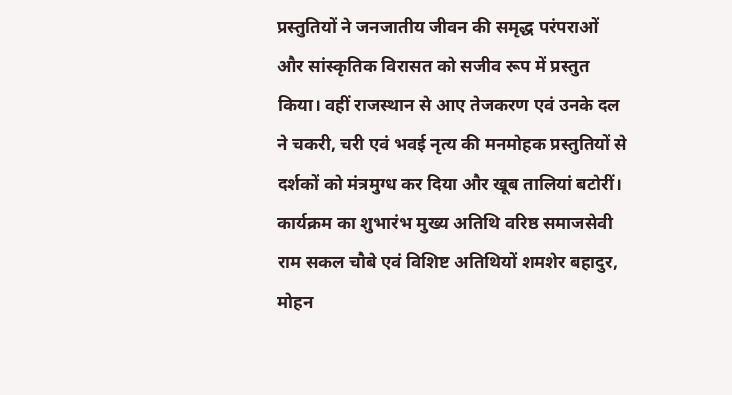प्रस्तुतियों ने जनजातीय जीवन की समृद्ध परंपराओं और सांस्कृतिक विरासत को सजीव रूप में प्रस्तुत किया। वहीं राजस्थान से आए तेजकरण एवं उनके दल ने चकरी, चरी एवं भवई नृत्य की मनमोहक प्रस्तुतियों से दर्शकों को मंत्रमुग्ध कर दिया और खूब तालियां बटोरीं।
कार्यक्रम का शुभारंभ मुख्य अतिथि वरिष्ठ समाजसेवी राम सकल चौबे एवं विशिष्ट अतिथियों शमशेर बहादुर, मोहन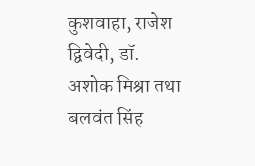कुशवाहा, राजेश द्विवेदी, डॉ. अशोक मिश्रा तथा बलवंत सिंह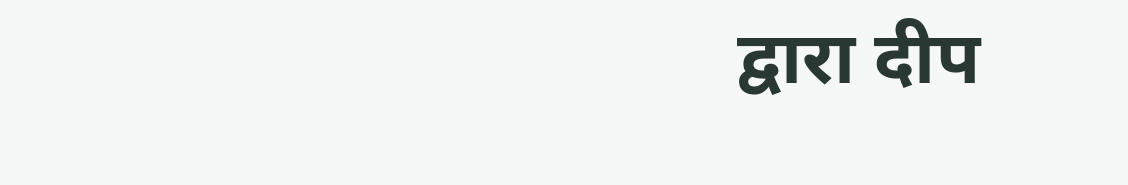द्वारा दीप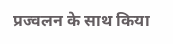प्रज्वलन के साथ किया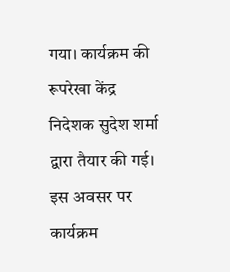गया। कार्यक्रम की रूपरेखा केंद्र निदेशक सुदेश शर्मा द्वारा तैयार की गई।
इस अवसर पर कार्यक्रम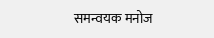समन्वयक मनोज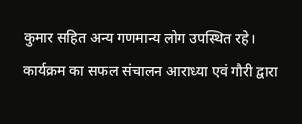कुमार सहित अन्य गणमान्य लोग उपस्थित रहे। कार्यक्रम का सफल संचालन आराध्या एवं गौरी द्वारा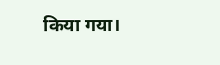किया गया।